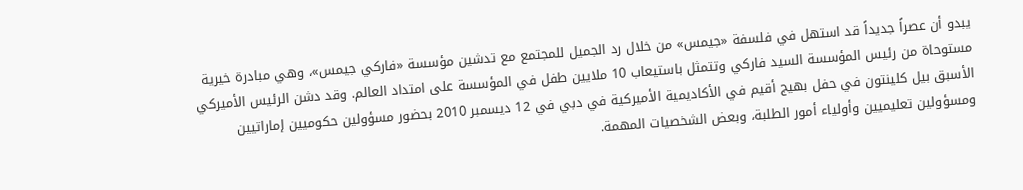يبدو أن عصراً جديداً قد استهل في فلسفة «جيمس» من خلال رد الجميل للمجتمع مع تدشين مؤسسة «فاركي جيمس»، وهي مبادرة خيرية مستوحاة من رئيس المؤسسة السيد فاركي وتتمثل باستيعاب 10 ملايين طفل في المؤسسة على امتداد العالم. وقد دشن الرئيس الأميركي الأسبق بيل كلينتون في حفل بهيج أقيم في الأكاديمية الأميركية في دبي في 12 ديسمبر 2010 بحضور مسؤولين حكوميين إماراتيين ومسؤولين تعليميين وأولياء أمور الطلبة، وبعض الشخصيات المهمة.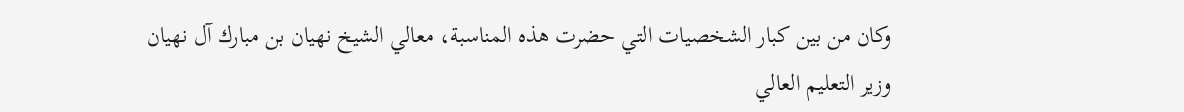وكان من بين كبار الشخصيات التي حضرت هذه المناسبة، معالي الشيخ نهيان بن مبارك آل نهيان وزير التعليم العالي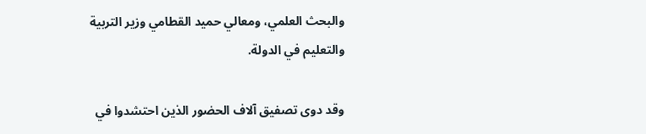والبحث العلمي، ومعالي حميد القطامي وزير التربية والتعليم في الدولة.

وقد دوى تصفيق آلاف الحضور الذين احتشدوا في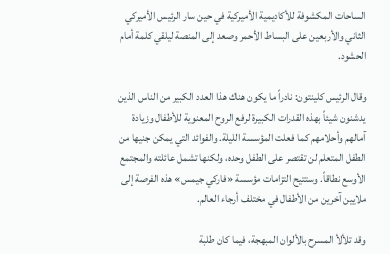الساحات المكشوفة للأكاديمية الأميركية في حين سار الرئيس الأميركي الثاني والأربعين على البساط الأحمر وصعد إلى المنصة ليلقي كلمة أمام الحشود.

وقال الرئيس كلينتون: نادراً ما يكون هناك هذا العدد الكبير من الناس الذين يدشنون شيئاً بهذه القدرات الكبيرة لرفع الروح المعنوية للأطفال وزيادة آمالهم وأحلامهم كما فعلت المؤسسة الليلة. والفوائد التي يمكن جنيها من الطفل المتعلم لن تقتصر على الطفل وحده، ولكنها تشمل عائلته والمجتمع الأوسع نطاقاً. وستتيح التزامات مؤسسة «فاركي جيمس» هذه الفرصة إلى ملايين آخرين من الأطفال في مختلف أرجاء العالم.

وقد تلألأ المسرح بالألوان المبهجة، فيما كان طلبة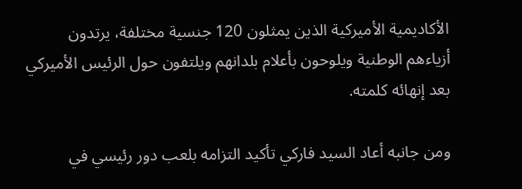الأكاديمية الأميركية الذين يمثلون 120 جنسية مختلفة، يرتدون أزياءهم الوطنية ويلوحون بأعلام بلدانهم ويلتفون حول الرئيس الأميركي بعد إنهائه كلمته.

ومن جانبه أعاد السيد فاركي تأكيد التزامه بلعب دور رئيسي في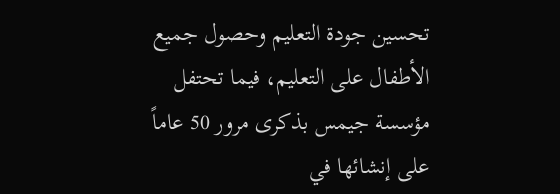تحسين جودة التعليم وحصول جميع الأطفال على التعليم، فيما تحتفل مؤسسة جيمس بذكرى مرور 50 عاماً على إنشائها في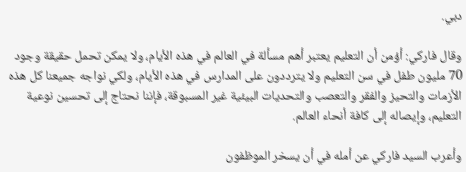دبي.

وقال فاركي: أؤمن أن التعليم يعتبر أهم مسألة في العالم في هذه الأيام، ولا يمكن تحمل حقيقة وجود 70 مليون طفل في سن التعليم ولا يترددون على المدارس في هذه الأيام، ولكي نواجه جميعنا كل هذه الأزمات والتحيز والفقر والتعصب والتحديات البيئية غير المسبوقة، فإننا نحتاج إلى تحسين نوعية التعليم، وإيصاله إلى كافة أنحاء العالم.

وأعرب السيد فاركي عن أمله في أن يسخر الموظفون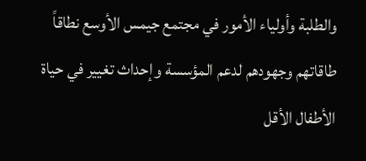والطلبة وأولياء الأمور في مجتمع جيمس الأوسع نطاقاً طاقاتهم وجهودهم لدعم المؤسسة وإحداث تغيير في حياة الأطفال الأقل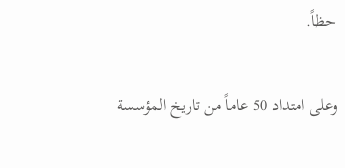حظاً.

وعلى امتداد 50 عاماً من تاريخ المؤسسة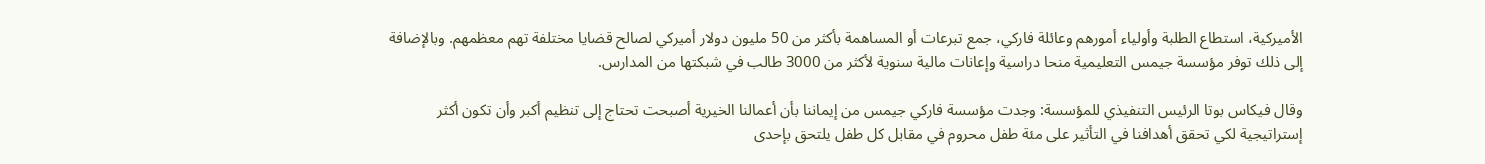الأميركية، استطاع الطلبة وأولياء أمورهم وعائلة فاركي، جمع تبرعات أو المساهمة بأكثر من 50 مليون دولار أميركي لصالح قضايا مختلفة تهم معظمهم. وبالإضافة إلى ذلك توفر مؤسسة جيمس التعليمية منحا دراسية وإعانات مالية سنوية لأكثر من 3000 طالب في شبكتها من المدارس.

وقال فيكاس بوتا الرئيس التنفيذي للمؤسسة: وجدت مؤسسة فاركي جيمس من إيماننا بأن أعمالنا الخيرية أصبحت تحتاج إلى تنظيم أكبر وأن تكون أكثر إستراتيجية لكي تحقق أهدافنا في التأثير على مئة طفل محروم في مقابل كل طفل يلتحق بإحدى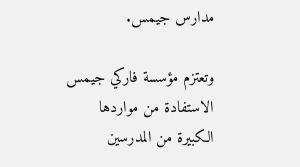مدارس جيمس.

وتعتزم مؤسسة فاركي جيمس الاستفادة من مواردها الكبيرة من المدرسين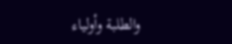والطلبة وأولياء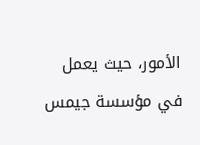الأمور، حيث يعمل في مؤسسة جيمس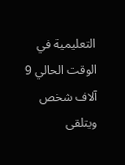التعليمية في الوقت الحالي 9 آلاف شخص ويتلقى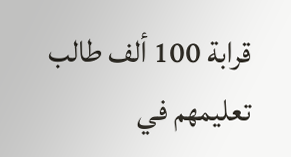قرابة 100 ألف طالب تعليمهم في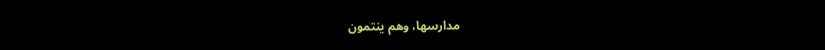مدارسها، وهم ينتمون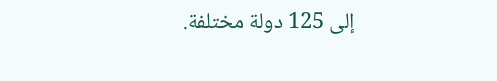إلى 125 دولة مختلفة.